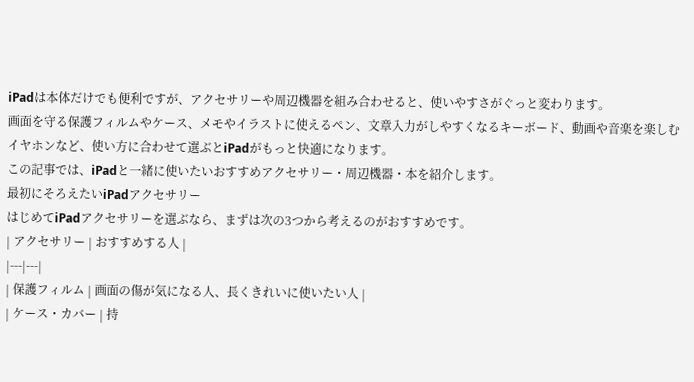iPadは本体だけでも便利ですが、アクセサリーや周辺機器を組み合わせると、使いやすさがぐっと変わります。
画面を守る保護フィルムやケース、メモやイラストに使えるペン、文章入力がしやすくなるキーボード、動画や音楽を楽しむイヤホンなど、使い方に合わせて選ぶとiPadがもっと快適になります。
この記事では、iPadと一緒に使いたいおすすめアクセサリー・周辺機器・本を紹介します。
最初にそろえたいiPadアクセサリー
はじめてiPadアクセサリーを選ぶなら、まずは次の3つから考えるのがおすすめです。
| アクセサリー | おすすめする人 |
|---|---|
| 保護フィルム | 画面の傷が気になる人、長くきれいに使いたい人 |
| ケース・カバー | 持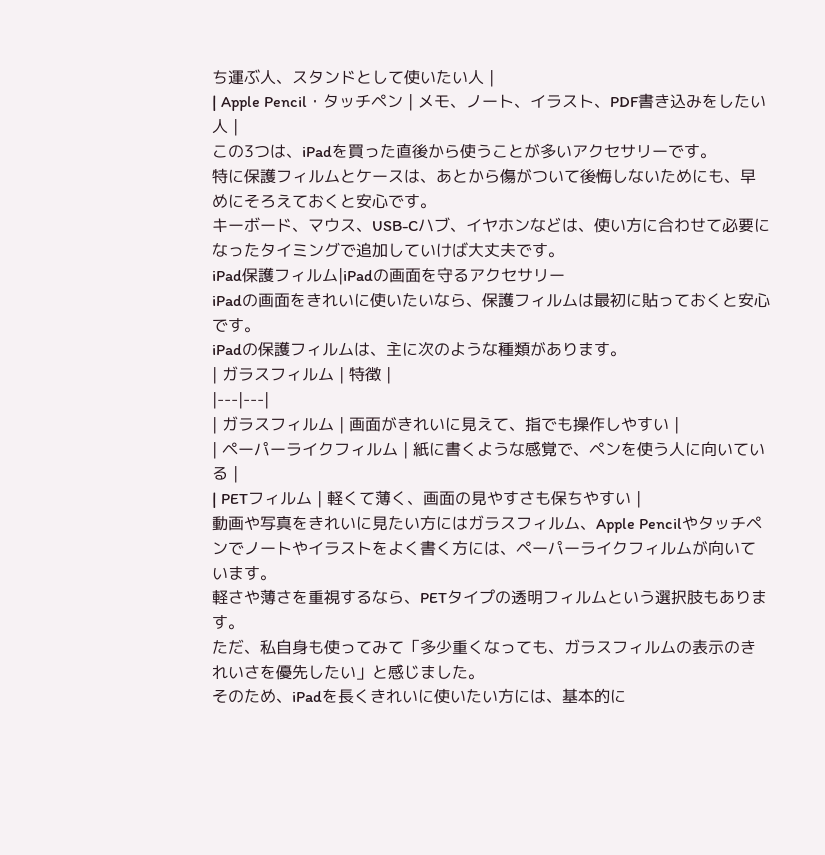ち運ぶ人、スタンドとして使いたい人 |
| Apple Pencil・タッチペン | メモ、ノート、イラスト、PDF書き込みをしたい人 |
この3つは、iPadを買った直後から使うことが多いアクセサリーです。
特に保護フィルムとケースは、あとから傷がついて後悔しないためにも、早めにそろえておくと安心です。
キーボード、マウス、USB-Cハブ、イヤホンなどは、使い方に合わせて必要になったタイミングで追加していけば大丈夫です。
iPad保護フィルム|iPadの画面を守るアクセサリー
iPadの画面をきれいに使いたいなら、保護フィルムは最初に貼っておくと安心です。
iPadの保護フィルムは、主に次のような種類があります。
| ガラスフィルム | 特徴 |
|---|---|
| ガラスフィルム | 画面がきれいに見えて、指でも操作しやすい |
| ペーパーライクフィルム | 紙に書くような感覚で、ペンを使う人に向いている |
| PETフィルム | 軽くて薄く、画面の見やすさも保ちやすい |
動画や写真をきれいに見たい方にはガラスフィルム、Apple Pencilやタッチペンでノートやイラストをよく書く方には、ペーパーライクフィルムが向いています。
軽さや薄さを重視するなら、PETタイプの透明フィルムという選択肢もあります。
ただ、私自身も使ってみて「多少重くなっても、ガラスフィルムの表示のきれいさを優先したい」と感じました。
そのため、iPadを長くきれいに使いたい方には、基本的に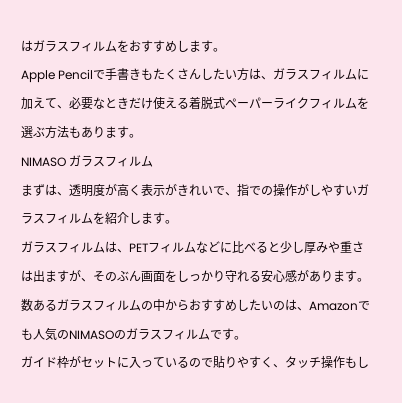はガラスフィルムをおすすめします。
Apple Pencilで手書きもたくさんしたい方は、ガラスフィルムに加えて、必要なときだけ使える着脱式ペーパーライクフィルムを選ぶ方法もあります。
NIMASO ガラスフィルム
まずは、透明度が高く表示がきれいで、指での操作がしやすいガラスフィルムを紹介します。
ガラスフィルムは、PETフィルムなどに比べると少し厚みや重さは出ますが、そのぶん画面をしっかり守れる安心感があります。
数あるガラスフィルムの中からおすすめしたいのは、Amazonでも人気のNIMASOのガラスフィルムです。
ガイド枠がセットに入っているので貼りやすく、タッチ操作もし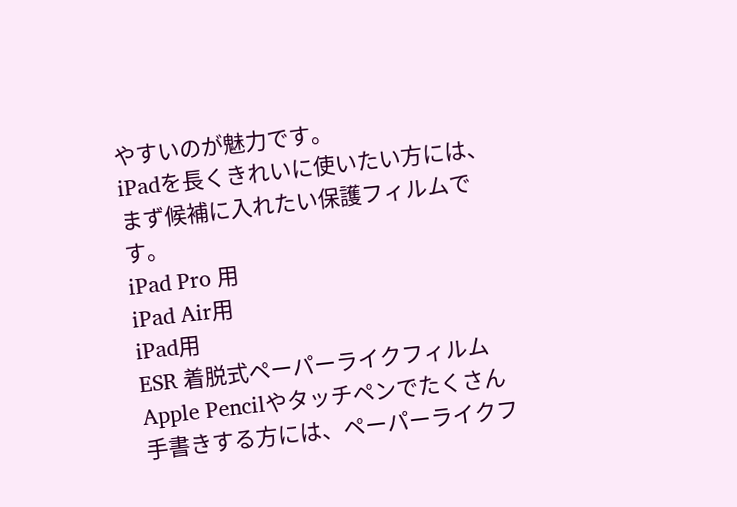やすいのが魅力です。
iPadを長くきれいに使いたい方には、まず候補に入れたい保護フィルムです。
iPad Pro 用
iPad Air用
iPad用
ESR 着脱式ペーパーライクフィルム
Apple Pencilやタッチペンでたくさん手書きする方には、ペーパーライクフ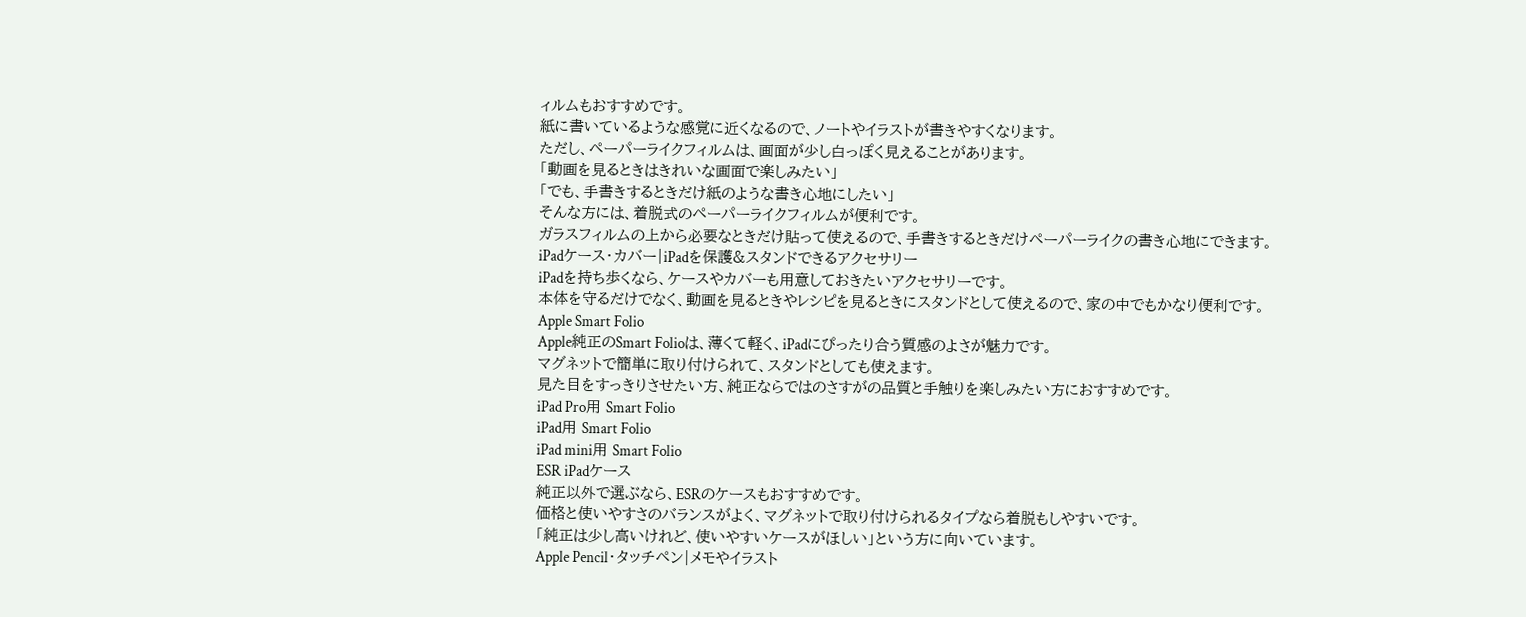ィルムもおすすめです。
紙に書いているような感覚に近くなるので、ノートやイラストが書きやすくなります。
ただし、ペーパーライクフィルムは、画面が少し白っぽく見えることがあります。
「動画を見るときはきれいな画面で楽しみたい」
「でも、手書きするときだけ紙のような書き心地にしたい」
そんな方には、着脱式のペーパーライクフィルムが便利です。
ガラスフィルムの上から必要なときだけ貼って使えるので、手書きするときだけペーパーライクの書き心地にできます。
iPadケース・カバー|iPadを保護&スタンドできるアクセサリー
iPadを持ち歩くなら、ケースやカバーも用意しておきたいアクセサリーです。
本体を守るだけでなく、動画を見るときやレシピを見るときにスタンドとして使えるので、家の中でもかなり便利です。
Apple Smart Folio
Apple純正のSmart Folioは、薄くて軽く、iPadにぴったり合う質感のよさが魅力です。
マグネットで簡単に取り付けられて、スタンドとしても使えます。
見た目をすっきりさせたい方、純正ならではのさすがの品質と手触りを楽しみたい方におすすめです。
iPad Pro用 Smart Folio
iPad用 Smart Folio
iPad mini用 Smart Folio
ESR iPadケース
純正以外で選ぶなら、ESRのケースもおすすめです。
価格と使いやすさのバランスがよく、マグネットで取り付けられるタイプなら着脱もしやすいです。
「純正は少し高いけれど、使いやすいケースがほしい」という方に向いています。
Apple Pencil・タッチペン|メモやイラスト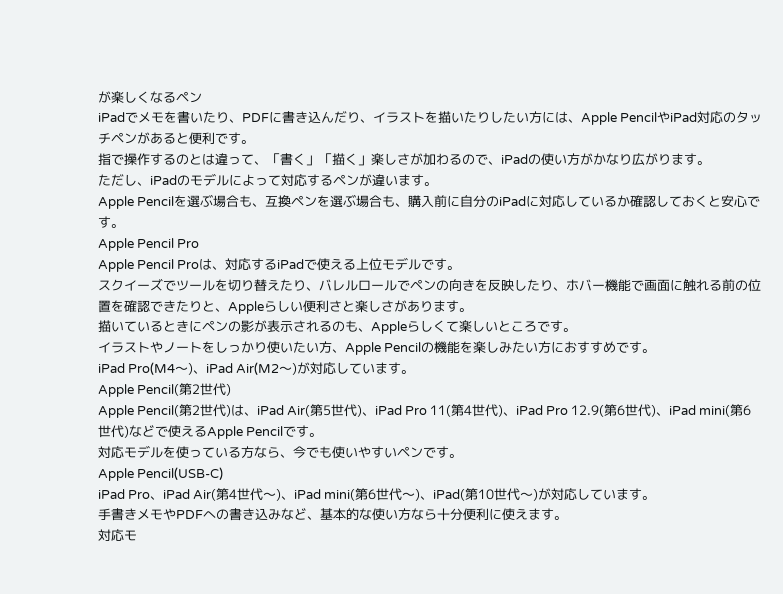が楽しくなるペン
iPadでメモを書いたり、PDFに書き込んだり、イラストを描いたりしたい方には、Apple PencilやiPad対応のタッチペンがあると便利です。
指で操作するのとは違って、「書く」「描く」楽しさが加わるので、iPadの使い方がかなり広がります。
ただし、iPadのモデルによって対応するペンが違います。
Apple Pencilを選ぶ場合も、互換ペンを選ぶ場合も、購入前に自分のiPadに対応しているか確認しておくと安心です。
Apple Pencil Pro
Apple Pencil Proは、対応するiPadで使える上位モデルです。
スクイーズでツールを切り替えたり、バレルロールでペンの向きを反映したり、ホバー機能で画面に触れる前の位置を確認できたりと、Appleらしい便利さと楽しさがあります。
描いているときにペンの影が表示されるのも、Appleらしくて楽しいところです。
イラストやノートをしっかり使いたい方、Apple Pencilの機能を楽しみたい方におすすめです。
iPad Pro(M4〜)、iPad Air(M2〜)が対応しています。
Apple Pencil(第2世代)
Apple Pencil(第2世代)は、iPad Air(第5世代)、iPad Pro 11(第4世代)、iPad Pro 12.9(第6世代)、iPad mini(第6世代)などで使えるApple Pencilです。
対応モデルを使っている方なら、今でも使いやすいペンです。
Apple Pencil(USB-C)
iPad Pro、iPad Air(第4世代〜)、iPad mini(第6世代〜)、iPad(第10世代〜)が対応しています。
手書きメモやPDFへの書き込みなど、基本的な使い方なら十分便利に使えます。
対応モ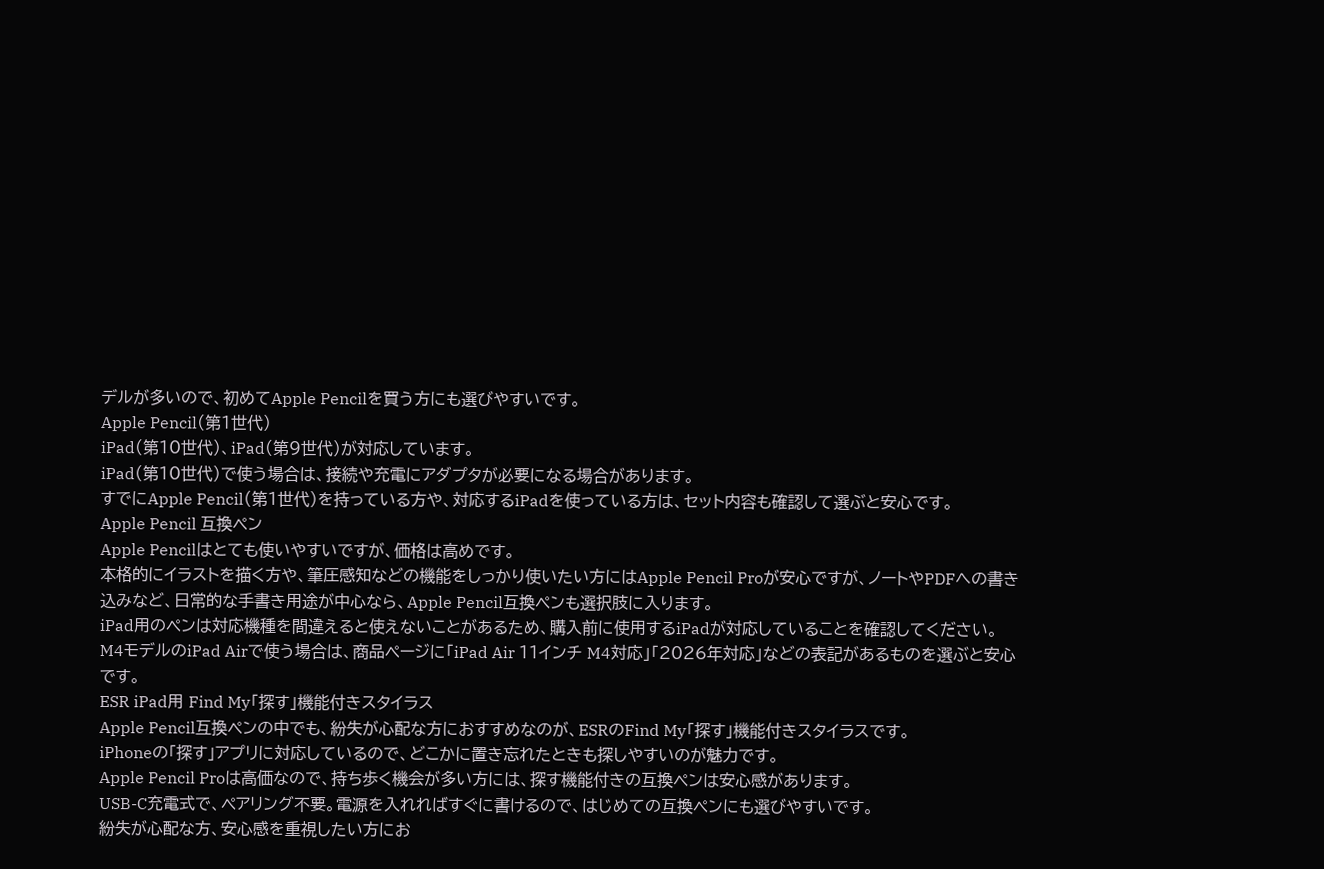デルが多いので、初めてApple Pencilを買う方にも選びやすいです。
Apple Pencil(第1世代)
iPad(第10世代)、iPad(第9世代)が対応しています。
iPad(第10世代)で使う場合は、接続や充電にアダプタが必要になる場合があります。
すでにApple Pencil(第1世代)を持っている方や、対応するiPadを使っている方は、セット内容も確認して選ぶと安心です。
Apple Pencil 互換ペン
Apple Pencilはとても使いやすいですが、価格は高めです。
本格的にイラストを描く方や、筆圧感知などの機能をしっかり使いたい方にはApple Pencil Proが安心ですが、ノートやPDFへの書き込みなど、日常的な手書き用途が中心なら、Apple Pencil互換ペンも選択肢に入ります。
iPad用のペンは対応機種を間違えると使えないことがあるため、購入前に使用するiPadが対応していることを確認してください。
M4モデルのiPad Airで使う場合は、商品ページに「iPad Air 11インチ M4対応」「2026年対応」などの表記があるものを選ぶと安心です。
ESR iPad用 Find My「探す」機能付きスタイラス
Apple Pencil互換ペンの中でも、紛失が心配な方におすすめなのが、ESRのFind My「探す」機能付きスタイラスです。
iPhoneの「探す」アプリに対応しているので、どこかに置き忘れたときも探しやすいのが魅力です。
Apple Pencil Proは高価なので、持ち歩く機会が多い方には、探す機能付きの互換ペンは安心感があります。
USB-C充電式で、ペアリング不要。電源を入れればすぐに書けるので、はじめての互換ペンにも選びやすいです。
紛失が心配な方、安心感を重視したい方にお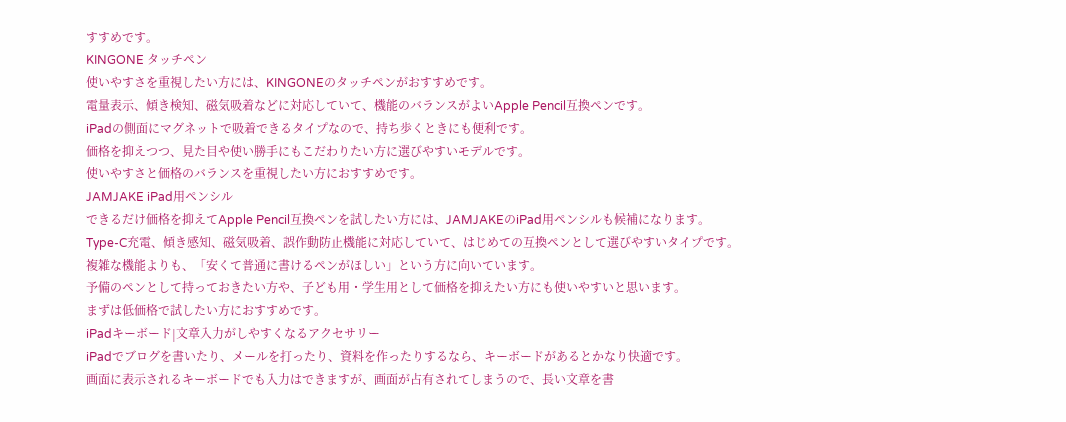すすめです。
KINGONE タッチペン
使いやすさを重視したい方には、KINGONEのタッチペンがおすすめです。
電量表示、傾き検知、磁気吸着などに対応していて、機能のバランスがよいApple Pencil互換ペンです。
iPadの側面にマグネットで吸着できるタイプなので、持ち歩くときにも便利です。
価格を抑えつつ、見た目や使い勝手にもこだわりたい方に選びやすいモデルです。
使いやすさと価格のバランスを重視したい方におすすめです。
JAMJAKE iPad用ペンシル
できるだけ価格を抑えてApple Pencil互換ペンを試したい方には、JAMJAKEのiPad用ペンシルも候補になります。
Type-C充電、傾き感知、磁気吸着、誤作動防止機能に対応していて、はじめての互換ペンとして選びやすいタイプです。
複雑な機能よりも、「安くて普通に書けるペンがほしい」という方に向いています。
予備のペンとして持っておきたい方や、子ども用・学生用として価格を抑えたい方にも使いやすいと思います。
まずは低価格で試したい方におすすめです。
iPadキーボード|文章入力がしやすくなるアクセサリー
iPadでブログを書いたり、メールを打ったり、資料を作ったりするなら、キーボードがあるとかなり快適です。
画面に表示されるキーボードでも入力はできますが、画面が占有されてしまうので、長い文章を書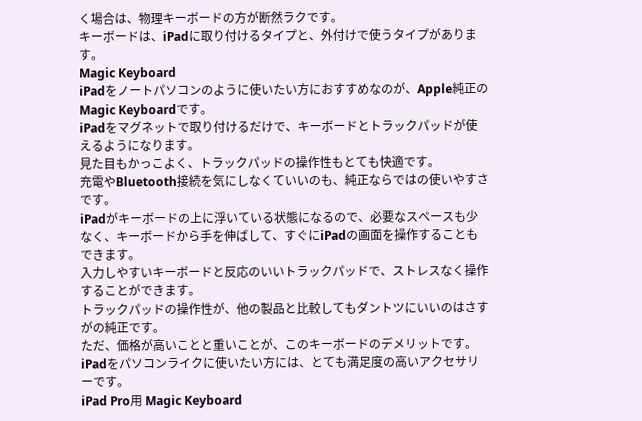く場合は、物理キーボードの方が断然ラクです。
キーボードは、iPadに取り付けるタイプと、外付けで使うタイプがあります。
Magic Keyboard
iPadをノートパソコンのように使いたい方におすすめなのが、Apple純正のMagic Keyboardです。
iPadをマグネットで取り付けるだけで、キーボードとトラックパッドが使えるようになります。
見た目もかっこよく、トラックパッドの操作性もとても快適です。
充電やBluetooth接続を気にしなくていいのも、純正ならではの使いやすさです。
iPadがキーボードの上に浮いている状態になるので、必要なスペースも少なく、キーボードから手を伸ばして、すぐにiPadの画面を操作することもできます。
入力しやすいキーボードと反応のいいトラックパッドで、ストレスなく操作することができます。
トラックパッドの操作性が、他の製品と比較してもダントツにいいのはさすがの純正です。
ただ、価格が高いことと重いことが、このキーボードのデメリットです。
iPadをパソコンライクに使いたい方には、とても満足度の高いアクセサリーです。
iPad Pro用 Magic Keyboard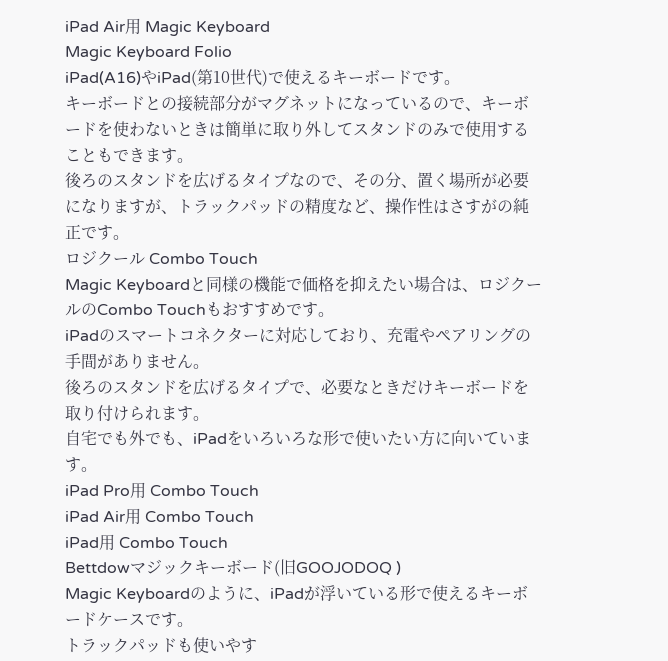iPad Air用 Magic Keyboard
Magic Keyboard Folio
iPad(A16)やiPad(第10世代)で使えるキーボードです。
キーボードとの接続部分がマグネットになっているので、キーボードを使わないときは簡単に取り外してスタンドのみで使用することもできます。
後ろのスタンドを広げるタイプなので、その分、置く場所が必要になりますが、トラックパッドの精度など、操作性はさすがの純正です。
ロジクール Combo Touch
Magic Keyboardと同様の機能で価格を抑えたい場合は、ロジクールのCombo Touchもおすすめです。
iPadのスマートコネクターに対応しており、充電やペアリングの手間がありません。
後ろのスタンドを広げるタイプで、必要なときだけキーボードを取り付けられます。
自宅でも外でも、iPadをいろいろな形で使いたい方に向いています。
iPad Pro用 Combo Touch
iPad Air用 Combo Touch
iPad用 Combo Touch
Bettdowマジックキーボード(旧GOOJODOQ )
Magic Keyboardのように、iPadが浮いている形で使えるキーボードケースです。
トラックパッドも使いやす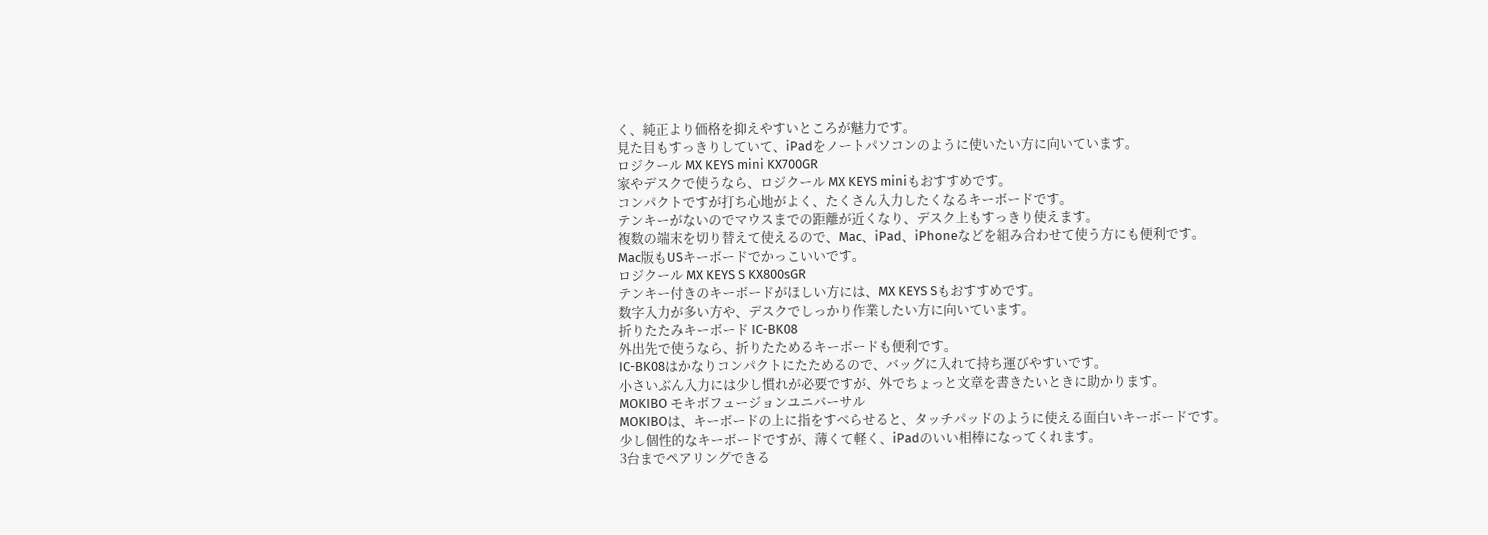く、純正より価格を抑えやすいところが魅力です。
見た目もすっきりしていて、iPadをノートパソコンのように使いたい方に向いています。
ロジクール MX KEYS mini KX700GR
家やデスクで使うなら、ロジクール MX KEYS miniもおすすめです。
コンパクトですが打ち心地がよく、たくさん入力したくなるキーボードです。
テンキーがないのでマウスまでの距離が近くなり、デスク上もすっきり使えます。
複数の端末を切り替えて使えるので、Mac、iPad、iPhoneなどを組み合わせて使う方にも便利です。
Mac版もUSキーボードでかっこいいです。
ロジクール MX KEYS S KX800sGR
テンキー付きのキーボードがほしい方には、MX KEYS Sもおすすめです。
数字入力が多い方や、デスクでしっかり作業したい方に向いています。
折りたたみキーボード IC-BK08
外出先で使うなら、折りたためるキーボードも便利です。
IC-BK08はかなりコンパクトにたためるので、バッグに入れて持ち運びやすいです。
小さいぶん入力には少し慣れが必要ですが、外でちょっと文章を書きたいときに助かります。
MOKIBO モキボフュージョンユニバーサル
MOKIBOは、キーボードの上に指をすべらせると、タッチパッドのように使える面白いキーボードです。
少し個性的なキーボードですが、薄くて軽く、iPadのいい相棒になってくれます。
3台までペアリングできる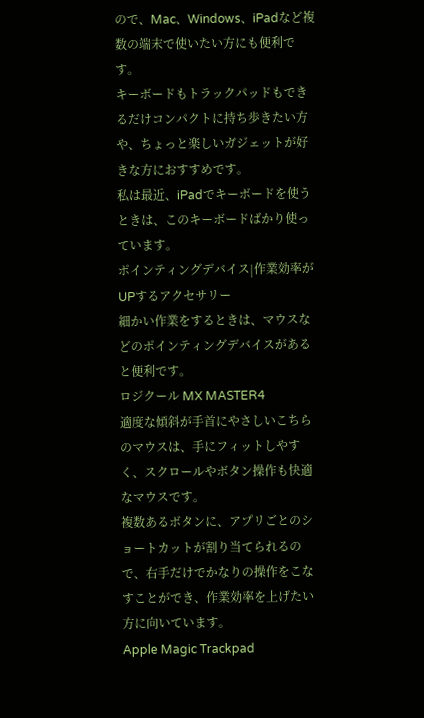ので、Mac、Windows、iPadなど複数の端末で使いたい方にも便利です。
キーボードもトラックパッドもできるだけコンパクトに持ち歩きたい方や、ちょっと楽しいガジェットが好きな方におすすめです。
私は最近、iPadでキーボードを使うときは、このキーボードばかり使っています。
ポインティングデバイス|作業効率がUPするアクセサリー
細かい作業をするときは、マウスなどのポインティングデバイスがあると便利です。
ロジクール MX MASTER4
適度な傾斜が手首にやさしいこちらのマウスは、手にフィットしやすく、スクロールやボタン操作も快適なマウスです。
複数あるボタンに、アプリごとのショートカットが割り当てられるので、右手だけでかなりの操作をこなすことができ、作業効率を上げたい方に向いています。
Apple Magic Trackpad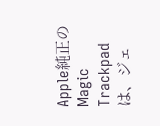Apple純正のMagic Trackpadは、ジェ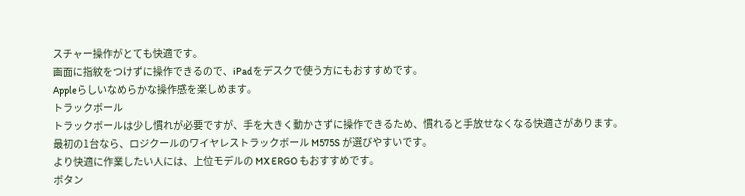スチャー操作がとても快適です。
画面に指紋をつけずに操作できるので、iPadをデスクで使う方にもおすすめです。
Appleらしいなめらかな操作感を楽しめます。
トラックボール
トラックボールは少し慣れが必要ですが、手を大きく動かさずに操作できるため、慣れると手放せなくなる快適さがあります。
最初の1台なら、ロジクールのワイヤレストラックボール M575S が選びやすいです。
より快適に作業したい人には、上位モデルの MX ERGO もおすすめです。
ボタン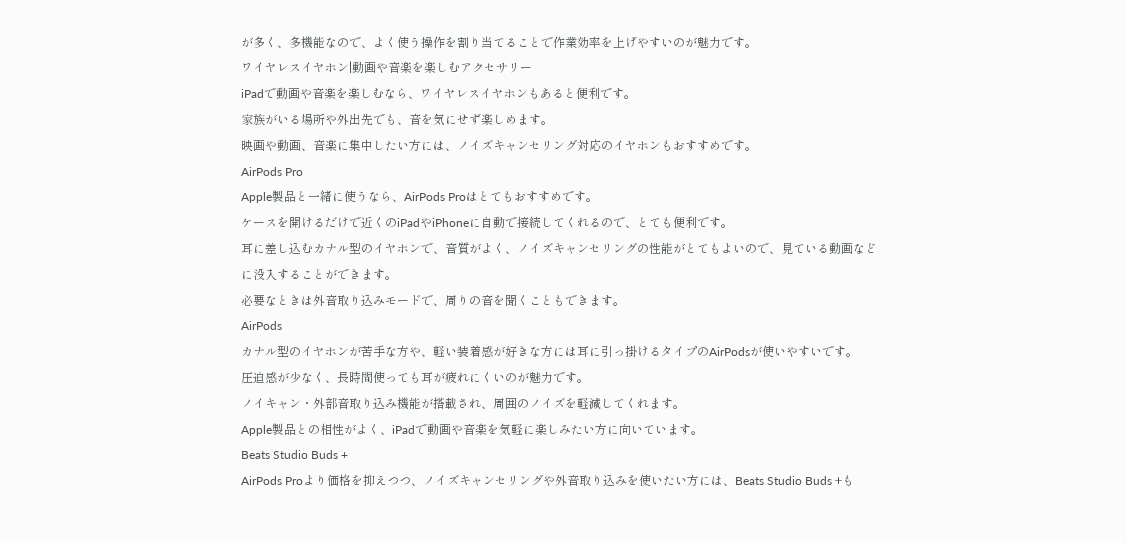が多く、多機能なので、よく使う操作を割り当てることで作業効率を上げやすいのが魅力です。
ワイヤレスイヤホン|動画や音楽を楽しむアクセサリー
iPadで動画や音楽を楽しむなら、ワイヤレスイヤホンもあると便利です。
家族がいる場所や外出先でも、音を気にせず楽しめます。
映画や動画、音楽に集中したい方には、ノイズキャンセリング対応のイヤホンもおすすめです。
AirPods Pro
Apple製品と一緒に使うなら、AirPods Proはとてもおすすめです。
ケースを開けるだけで近くのiPadやiPhoneに自動で接続してくれるので、とても便利です。
耳に差し込むカナル型のイヤホンで、音質がよく、ノイズキャンセリングの性能がとてもよいので、見ている動画などに没入することができます。
必要なときは外音取り込みモードで、周りの音を聞くこともできます。
AirPods
カナル型のイヤホンが苦手な方や、軽い装着感が好きな方には耳に引っ掛けるタイプのAirPodsが使いやすいです。
圧迫感が少なく、長時間使っても耳が疲れにくいのが魅力です。
ノイキャン・外部音取り込み機能が搭載され、周囲のノイズを軽減してくれます。
Apple製品との相性がよく、iPadで動画や音楽を気軽に楽しみたい方に向いています。
Beats Studio Buds +
AirPods Proより価格を抑えつつ、ノイズキャンセリングや外音取り込みを使いたい方には、Beats Studio Buds +も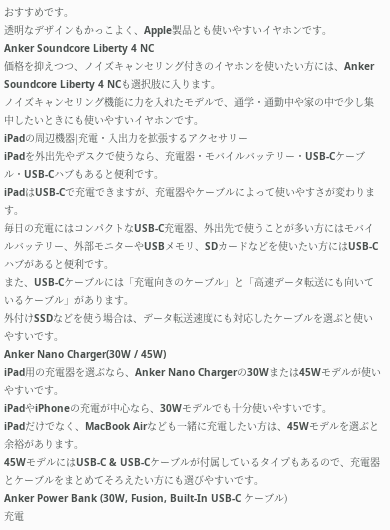おすすめです。
透明なデザインもかっこよく、Apple製品とも使いやすいイヤホンです。
Anker Soundcore Liberty 4 NC
価格を抑えつつ、ノイズキャンセリング付きのイヤホンを使いたい方には、Anker Soundcore Liberty 4 NCも選択肢に入ります。
ノイズキャンセリング機能に力を入れたモデルで、通学・通勤中や家の中で少し集中したいときにも使いやすいイヤホンです。
iPadの周辺機器|充電・入出力を拡張するアクセサリー
iPadを外出先やデスクで使うなら、充電器・モバイルバッテリー・USB-Cケーブル・USB-Cハブもあると便利です。
iPadはUSB-Cで充電できますが、充電器やケーブルによって使いやすさが変わります。
毎日の充電にはコンパクトなUSB-C充電器、外出先で使うことが多い方にはモバイルバッテリー、外部モニターやUSBメモリ、SDカードなどを使いたい方にはUSB-Cハブがあると便利です。
また、USB-Cケーブルには「充電向きのケーブル」と「高速データ転送にも向いているケーブル」があります。
外付けSSDなどを使う場合は、データ転送速度にも対応したケーブルを選ぶと使いやすいです。
Anker Nano Charger(30W / 45W)
iPad用の充電器を選ぶなら、Anker Nano Chargerの30Wまたは45Wモデルが使いやすいです。
iPadやiPhoneの充電が中心なら、30Wモデルでも十分使いやすいです。
iPadだけでなく、MacBook Airなども一緒に充電したい方は、45Wモデルを選ぶと余裕があります。
45WモデルにはUSB-C & USB-Cケーブルが付属しているタイプもあるので、充電器とケーブルをまとめてそろえたい方にも選びやすいです。
Anker Power Bank (30W, Fusion, Built-In USB-C ケーブル)
充電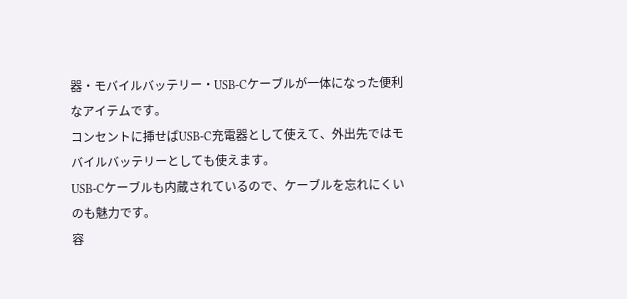器・モバイルバッテリー・USB-Cケーブルが一体になった便利なアイテムです。
コンセントに挿せばUSB-C充電器として使えて、外出先ではモバイルバッテリーとしても使えます。
USB-Cケーブルも内蔵されているので、ケーブルを忘れにくいのも魅力です。
容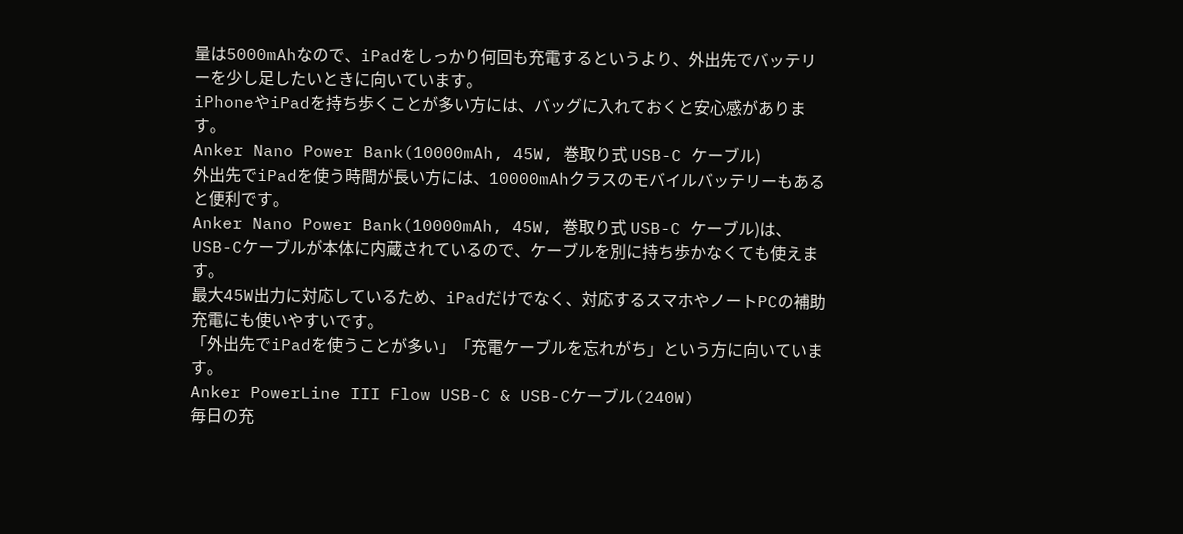量は5000mAhなので、iPadをしっかり何回も充電するというより、外出先でバッテリーを少し足したいときに向いています。
iPhoneやiPadを持ち歩くことが多い方には、バッグに入れておくと安心感があります。
Anker Nano Power Bank(10000mAh, 45W, 巻取り式 USB-C ケーブル)
外出先でiPadを使う時間が長い方には、10000mAhクラスのモバイルバッテリーもあると便利です。
Anker Nano Power Bank(10000mAh, 45W, 巻取り式 USB-C ケーブル)は、USB-Cケーブルが本体に内蔵されているので、ケーブルを別に持ち歩かなくても使えます。
最大45W出力に対応しているため、iPadだけでなく、対応するスマホやノートPCの補助充電にも使いやすいです。
「外出先でiPadを使うことが多い」「充電ケーブルを忘れがち」という方に向いています。
Anker PowerLine III Flow USB-C & USB-Cケーブル(240W)
毎日の充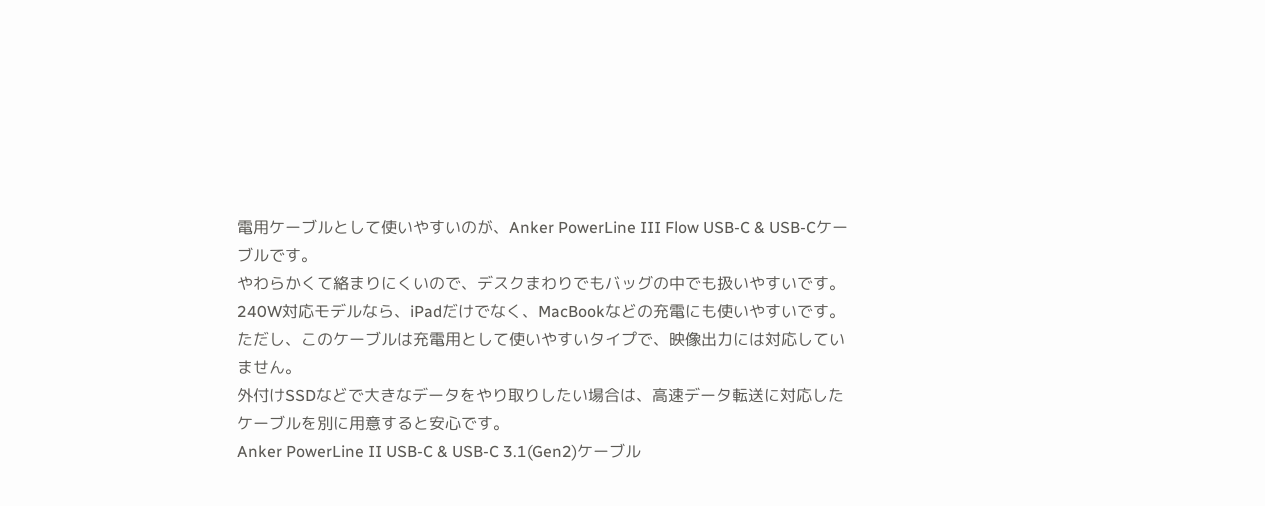電用ケーブルとして使いやすいのが、Anker PowerLine III Flow USB-C & USB-Cケーブルです。
やわらかくて絡まりにくいので、デスクまわりでもバッグの中でも扱いやすいです。
240W対応モデルなら、iPadだけでなく、MacBookなどの充電にも使いやすいです。
ただし、このケーブルは充電用として使いやすいタイプで、映像出力には対応していません。
外付けSSDなどで大きなデータをやり取りしたい場合は、高速データ転送に対応したケーブルを別に用意すると安心です。
Anker PowerLine II USB-C & USB-C 3.1(Gen2)ケーブル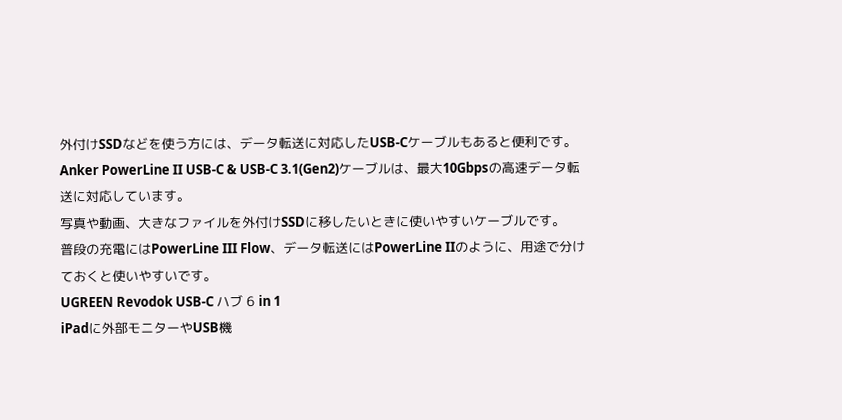外付けSSDなどを使う方には、データ転送に対応したUSB-Cケーブルもあると便利です。
Anker PowerLine II USB-C & USB-C 3.1(Gen2)ケーブルは、最大10Gbpsの高速データ転送に対応しています。
写真や動画、大きなファイルを外付けSSDに移したいときに使いやすいケーブルです。
普段の充電にはPowerLine III Flow、データ転送にはPowerLine IIのように、用途で分けておくと使いやすいです。
UGREEN Revodok USB-C ハブ 6 in 1
iPadに外部モニターやUSB機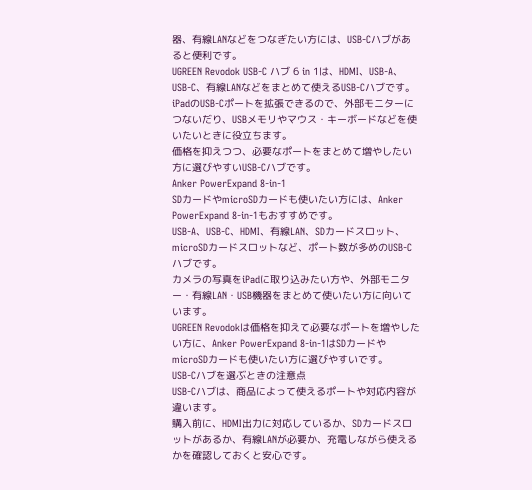器、有線LANなどをつなぎたい方には、USB-Cハブがあると便利です。
UGREEN Revodok USB-C ハブ 6 in 1は、HDMI、USB-A、USB-C、有線LANなどをまとめて使えるUSB-Cハブです。
iPadのUSB-Cポートを拡張できるので、外部モニターにつないだり、USBメモリやマウス・キーボードなどを使いたいときに役立ちます。
価格を抑えつつ、必要なポートをまとめて増やしたい方に選びやすいUSB-Cハブです。
Anker PowerExpand 8-in-1
SDカードやmicroSDカードも使いたい方には、Anker PowerExpand 8-in-1もおすすめです。
USB-A、USB-C、HDMI、有線LAN、SDカードスロット、microSDカードスロットなど、ポート数が多めのUSB-Cハブです。
カメラの写真をiPadに取り込みたい方や、外部モニター・有線LAN・USB機器をまとめて使いたい方に向いています。
UGREEN Revodokは価格を抑えて必要なポートを増やしたい方に、Anker PowerExpand 8-in-1はSDカードやmicroSDカードも使いたい方に選びやすいです。
USB-Cハブを選ぶときの注意点
USB-Cハブは、商品によって使えるポートや対応内容が違います。
購入前に、HDMI出力に対応しているか、SDカードスロットがあるか、有線LANが必要か、充電しながら使えるかを確認しておくと安心です。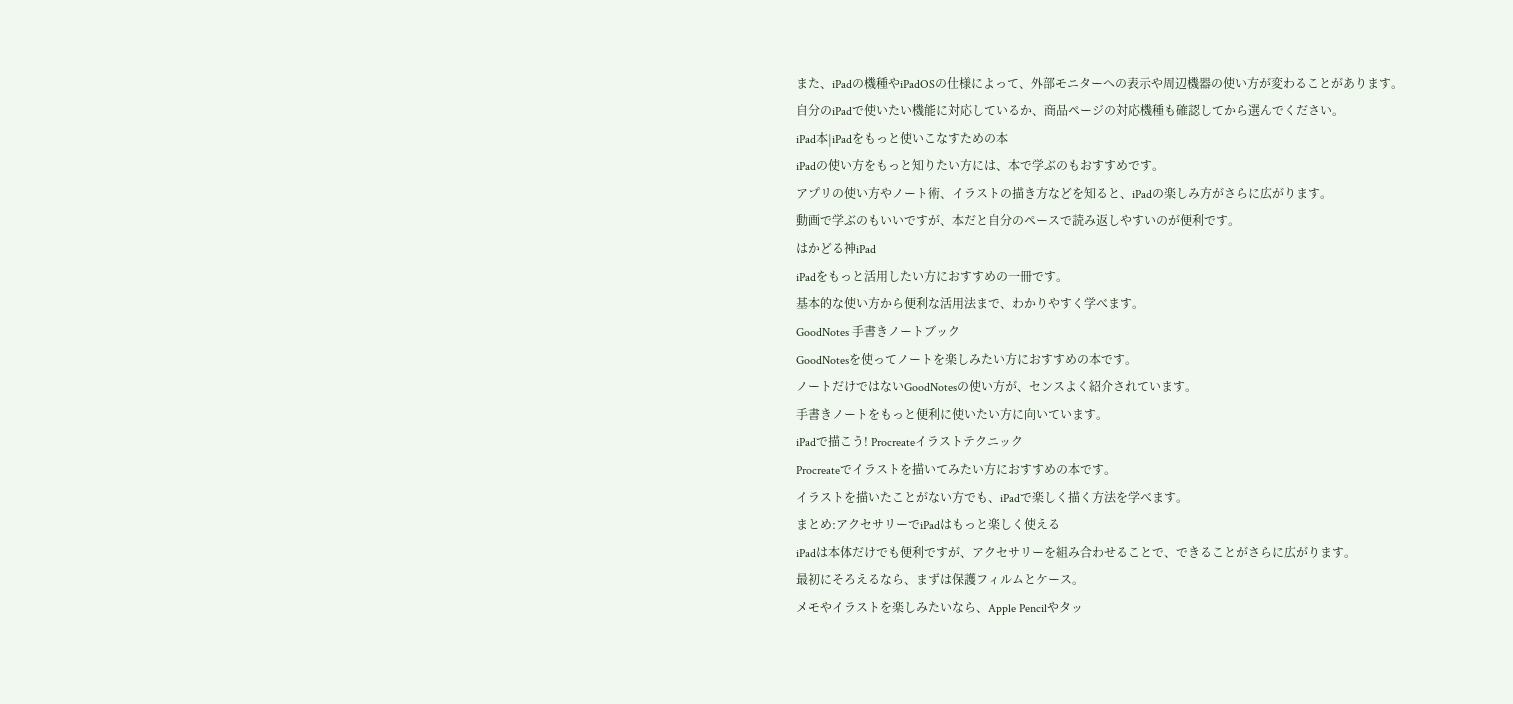また、iPadの機種やiPadOSの仕様によって、外部モニターへの表示や周辺機器の使い方が変わることがあります。
自分のiPadで使いたい機能に対応しているか、商品ページの対応機種も確認してから選んでください。
iPad本|iPadをもっと使いこなすための本
iPadの使い方をもっと知りたい方には、本で学ぶのもおすすめです。
アプリの使い方やノート術、イラストの描き方などを知ると、iPadの楽しみ方がさらに広がります。
動画で学ぶのもいいですが、本だと自分のペースで読み返しやすいのが便利です。
はかどる神iPad
iPadをもっと活用したい方におすすめの一冊です。
基本的な使い方から便利な活用法まで、わかりやすく学べます。
GoodNotes 手書きノートブック
GoodNotesを使ってノートを楽しみたい方におすすめの本です。
ノートだけではないGoodNotesの使い方が、センスよく紹介されています。
手書きノートをもっと便利に使いたい方に向いています。
iPadで描こう! Procreateイラストテクニック
Procreateでイラストを描いてみたい方におすすめの本です。
イラストを描いたことがない方でも、iPadで楽しく描く方法を学べます。
まとめ:アクセサリーでiPadはもっと楽しく使える
iPadは本体だけでも便利ですが、アクセサリーを組み合わせることで、できることがさらに広がります。
最初にそろえるなら、まずは保護フィルムとケース。
メモやイラストを楽しみたいなら、Apple Pencilやタッ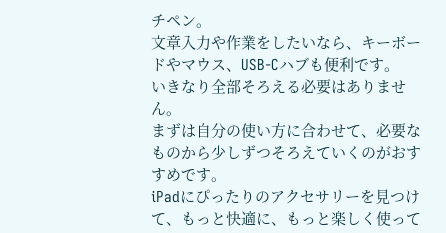チペン。
文章入力や作業をしたいなら、キーボードやマウス、USB-Cハブも便利です。
いきなり全部そろえる必要はありません。
まずは自分の使い方に合わせて、必要なものから少しずつそろえていくのがおすすめです。
iPadにぴったりのアクセサリーを見つけて、もっと快適に、もっと楽しく使って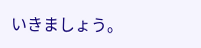いきましょう。